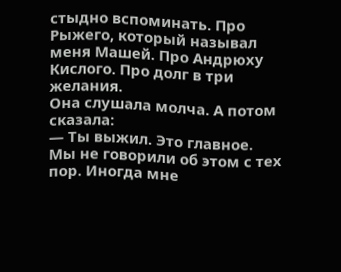стыдно вспоминать. Про Рыжего, который называл меня Машей. Про Андрюху Кислого. Про долг в три желания.
Она слушала молча. А потом сказала:
— Ты выжил. Это главное.
Мы не говорили об этом с тех пор. Иногда мне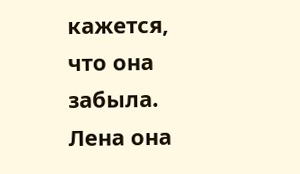кажется, что она забыла. Лена она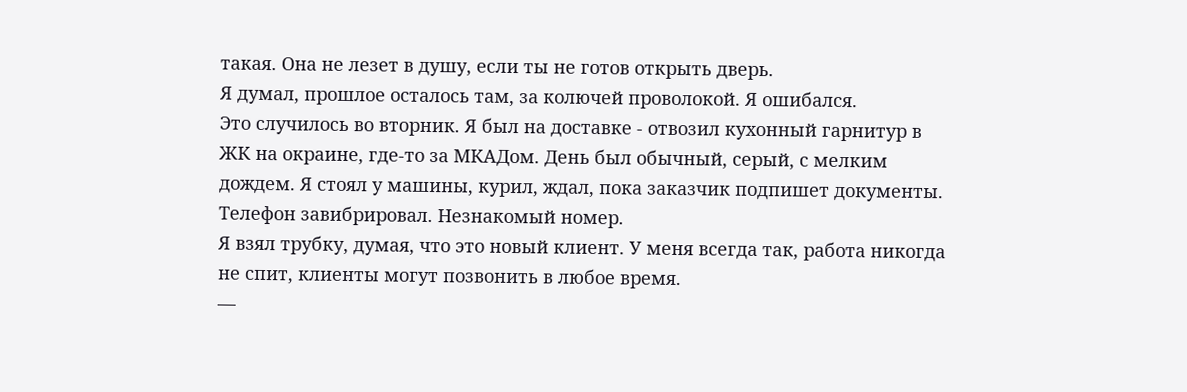такая. Она не лезет в душу, если ты не готов открыть дверь.
Я думал, прошлое осталось там, за колючей проволокой. Я ошибался.
Это случилось во вторник. Я был на доставке - отвозил кухонный гарнитур в ЖК на окраине, где-то за МКАДом. День был обычный, серый, с мелким дождем. Я стоял у машины, курил, ждал, пока заказчик подпишет документы. Телефон завибрировал. Незнакомый номер.
Я взял трубку, думая, что это новый клиент. У меня всегда так, работа никогда не спит, клиенты могут позвонить в любое время.
—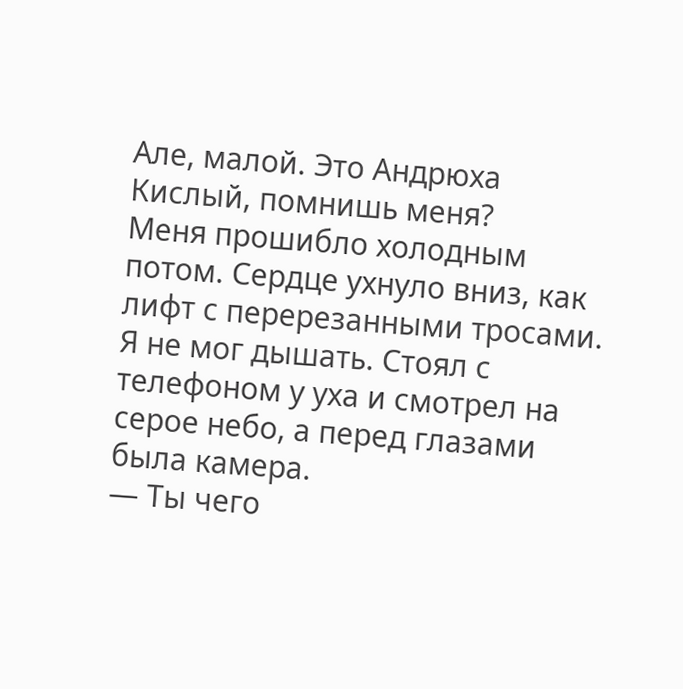Але, малой. Это Андрюха Кислый, помнишь меня?
Меня прошибло холодным потом. Сердце ухнуло вниз, как лифт с перерезанными тросами. Я не мог дышать. Стоял с телефоном у уха и смотрел на серое небо, а перед глазами была камера.
— Ты чего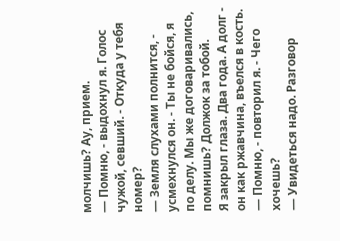молчишь? Ау, прием.
— Помню, - выдохнул я. Голос чужой, севший. - Откуда у тебя номер?
— Земля слухами полнится, - усмехнулся он. - Ты не бойся, я по делу. Мы же договаривались, помнишь? Должок за тобой.
Я закрыл глаза. Два года. А долг - он как ржавчина, въелся в кость.
— Помню, - повторил я. - Чего хочешь?
— Увидеться надо. Разговор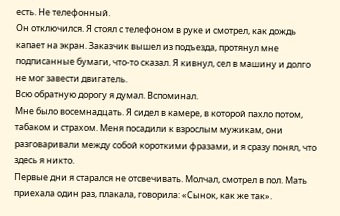есть. Не телефонный.
Он отключился. Я стоял с телефоном в руке и смотрел, как дождь капает на экран. Заказчик вышел из подъезда, протянул мне подписанные бумаги, что-то сказал. Я кивнул, сел в машину и долго не мог завести двигатель.
Всю обратную дорогу я думал. Вспоминал.
Мне было восемнадцать. Я сидел в камере, в которой пахло потом, табаком и страхом. Меня посадили к взрослым мужикам, они разговаривали между собой короткими фразами, и я сразу понял, что здесь я никто.
Первые дни я старался не отсвечивать. Молчал, смотрел в пол. Мать приехала один раз, плакала, говорила: «Сынок, как же так».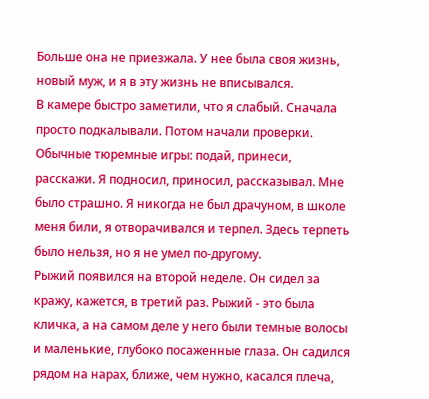Больше она не приезжала. У нее была своя жизнь, новый муж, и я в эту жизнь не вписывался.
В камере быстро заметили, что я слабый. Сначала просто подкалывали. Потом начали проверки. Обычные тюремные игры: подай, принеси, расскажи. Я подносил, приносил, рассказывал. Мне было страшно. Я никогда не был драчуном, в школе меня били, я отворачивался и терпел. Здесь терпеть было нельзя, но я не умел по-другому.
Рыжий появился на второй неделе. Он сидел за кражу, кажется, в третий раз. Рыжий - это была кличка, а на самом деле у него были темные волосы и маленькие, глубоко посаженные глаза. Он садился рядом на нарах, ближе, чем нужно, касался плеча,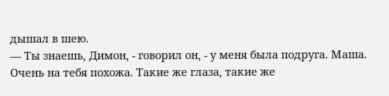дышал в шею.
— Ты знаешь, Димон, - говорил он, - у меня была подруга. Маша. Очень на тебя похожа. Такие же глаза, такие же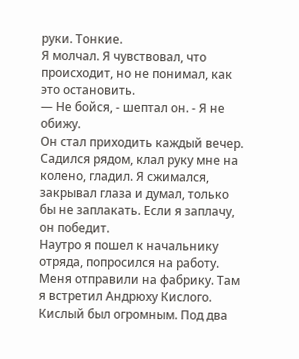руки. Тонкие.
Я молчал. Я чувствовал, что происходит, но не понимал, как это остановить.
— Не бойся, - шептал он. - Я не обижу.
Он стал приходить каждый вечер. Садился рядом, клал руку мне на колено, гладил. Я сжимался, закрывал глаза и думал, только бы не заплакать. Если я заплачу, он победит.
Наутро я пошел к начальнику отряда, попросился на работу. Меня отправили на фабрику. Там я встретил Андрюху Кислого.
Кислый был огромным. Под два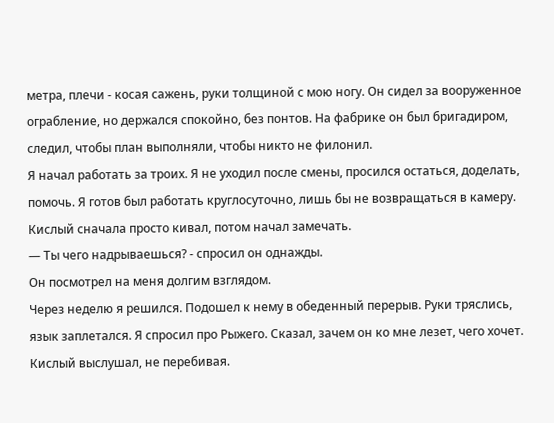метра, плечи - косая сажень, руки толщиной с мою ногу. Он сидел за вооруженное ограбление, но держался спокойно, без понтов. На фабрике он был бригадиром, следил, чтобы план выполняли, чтобы никто не филонил.
Я начал работать за троих. Я не уходил после смены, просился остаться, доделать, помочь. Я готов был работать круглосуточно, лишь бы не возвращаться в камеру. Кислый сначала просто кивал, потом начал замечать.
— Ты чего надрываешься? - спросил он однажды.
Он посмотрел на меня долгим взглядом.
Через неделю я решился. Подошел к нему в обеденный перерыв. Руки тряслись, язык заплетался. Я спросил про Рыжего. Сказал, зачем он ко мне лезет, чего хочет.
Кислый выслушал, не перебивая.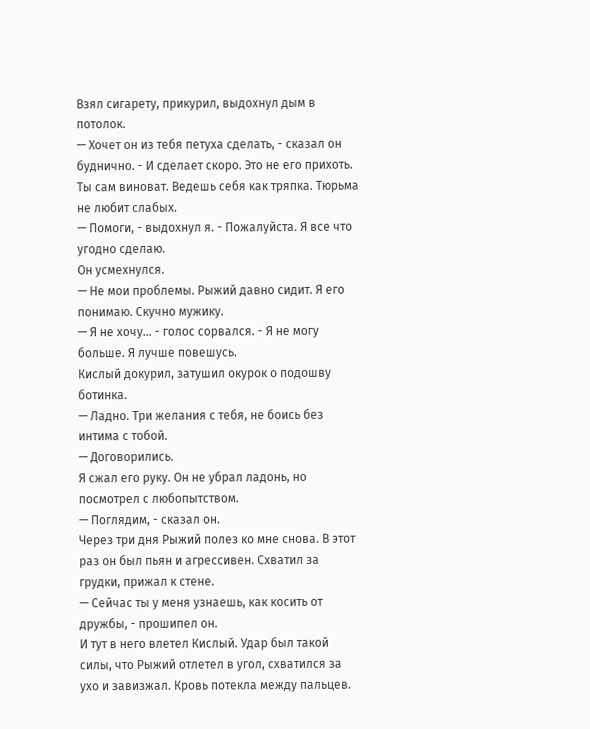Взял сигарету, прикурил, выдохнул дым в потолок.
— Хочет он из тебя петуха сделать, - сказал он буднично. - И сделает скоро. Это не его прихоть. Ты сам виноват. Ведешь себя как тряпка. Тюрьма не любит слабых.
— Помоги, - выдохнул я. - Пожалуйста. Я все что угодно сделаю.
Он усмехнулся.
— Не мои проблемы. Рыжий давно сидит. Я его понимаю. Скучно мужику.
— Я не хочу... - голос сорвался. - Я не могу больше. Я лучше повешусь.
Кислый докурил, затушил окурок о подошву ботинка.
— Ладно. Три желания с тебя, не боись без интима с тобой.
— Договорились.
Я сжал его руку. Он не убрал ладонь, но посмотрел с любопытством.
— Поглядим, - сказал он.
Через три дня Рыжий полез ко мне снова. В этот раз он был пьян и агрессивен. Схватил за грудки, прижал к стене.
— Сейчас ты у меня узнаешь, как косить от дружбы, - прошипел он.
И тут в него влетел Кислый. Удар был такой силы, что Рыжий отлетел в угол, схватился за ухо и завизжал. Кровь потекла между пальцев.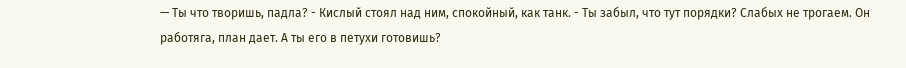— Ты что творишь, падла? - Кислый стоял над ним, спокойный, как танк. - Ты забыл, что тут порядки? Слабых не трогаем. Он работяга, план дает. А ты его в петухи готовишь?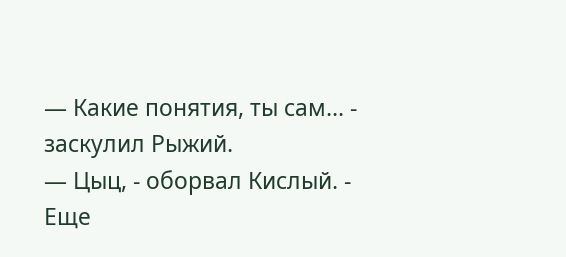— Какие понятия, ты сам... - заскулил Рыжий.
— Цыц, - оборвал Кислый. - Еще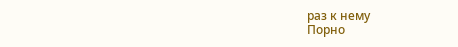раз к нему
Порно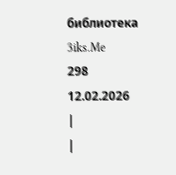библиотека 3iks.Me
298
12.02.2026
|
|